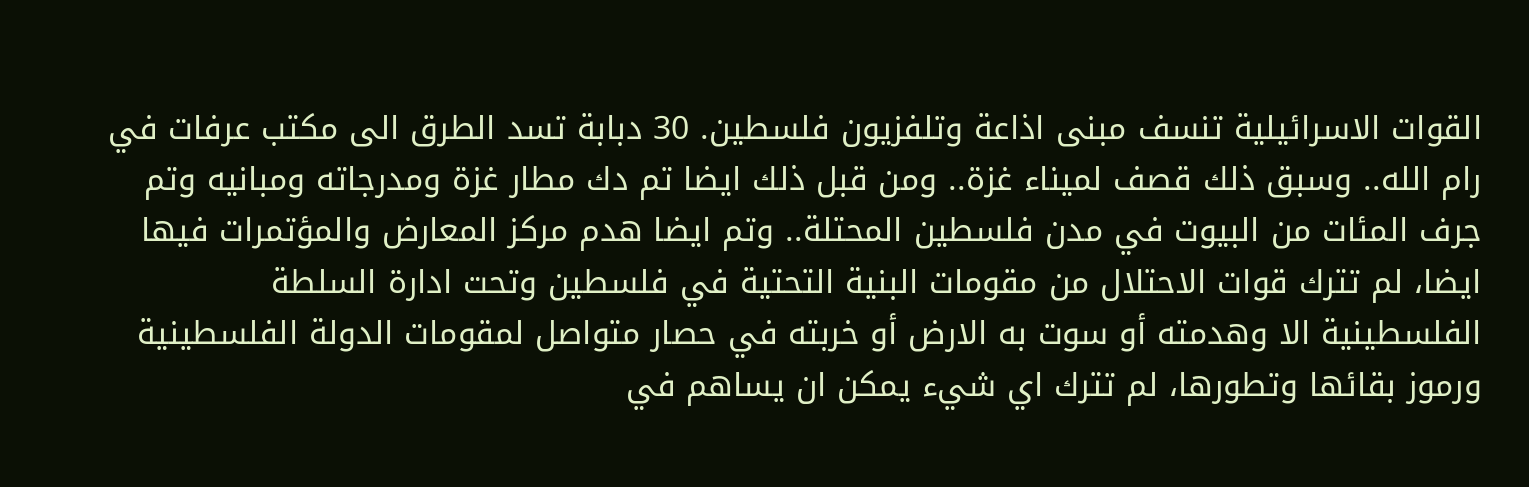القوات الاسرائيلية تنسف مبنى اذاعة وتلفزيون فلسطين. 30 دبابة تسد الطرق الى مكتب عرفات في رام الله.. وسبق ذلك قصف لميناء غزة.. ومن قبل ذلك ايضا تم دك مطار غزة ومدرجاته ومبانيه وتم جرف المئات من البيوت في مدن فلسطين المحتلة.. وتم ايضا هدم مركز المعارض والمؤتمرات فيها ايضا، لم تترك قوات الاحتلال من مقومات البنية التحتية في فلسطين وتحت ادارة السلطة الفلسطينية الا وهدمته أو سوت به الارض أو خربته في حصار متواصل لمقومات الدولة الفلسطينية ورموز بقائها وتطورها، لم تترك اي شيء يمكن ان يساهم في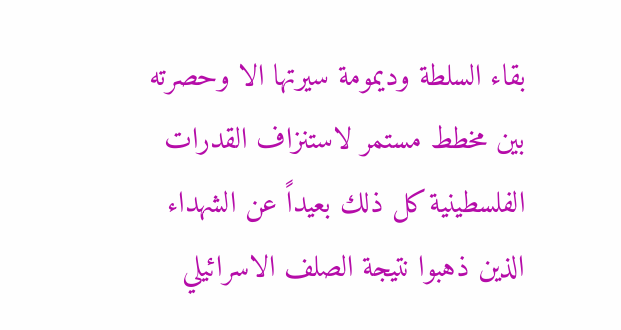بقاء السلطة وديمومة سيرتها الا وحصرته بين مخطط مستمر لاستنزاف القدرات الفلسطينية كل ذلك بعيداً عن الشهداء الذين ذهبوا نتيجة الصلف الاسرائيلي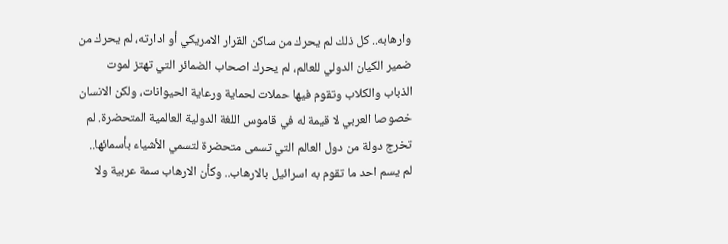وارهابه.. كل ذلك لم يحرك من ساكن القرار الامريكي أو ادارته، لم يحرك من ضمير الكيان الدولي للعالم، لم يحرك اصحاب الضمائر التي تهتز لموت الذباب والكلاب وتقوم فيها حملات لحماية ورعاية الحيوانات، ولكن الانسان خصوصا العربي لا قيمة له في قاموس اللغة الدولية العالمية المتحضرة. لم تخرج دولة من دول العالم التي تسمى متحضرة لتسمي الأشياء بأسمائها.. لم يسم احد ما تقوم به اسرائيل بالارهاب.. وكأن الارهاب سمة عربية ولا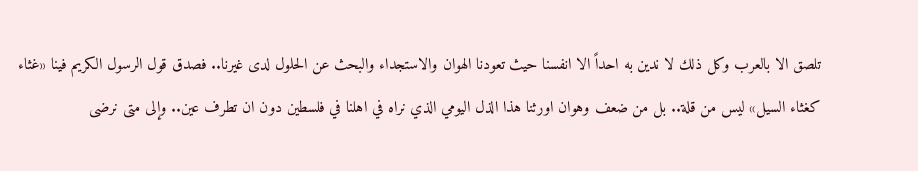تلصق الا بالعرب وكل ذلك لا ندين به احداً الا انفسنا حيث تعودنا الهوان والاستجداء والبحث عن الحلول لدى غيرنا.. فصدق قول الرسول الكريم فينا «غثاء كغثاء السيل» ليس من قلة.. بل من ضعف وهوان اورثنا هذا الذل اليومي الذي نراه في اهلنا في فلسطين دون ان تطرف عين.. وإلى متى نرضى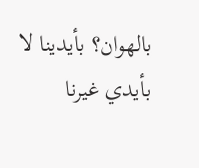بالهوان؟ بأيدينا لا بأيدي غيرنا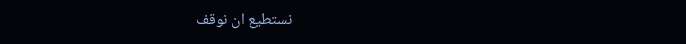نستطيع ان نوقف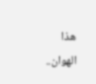هذا الهوان..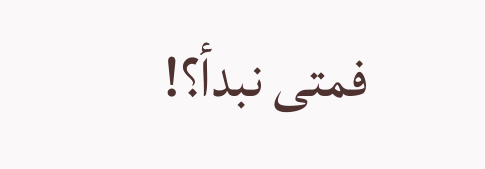فمتى نبدأ؟!